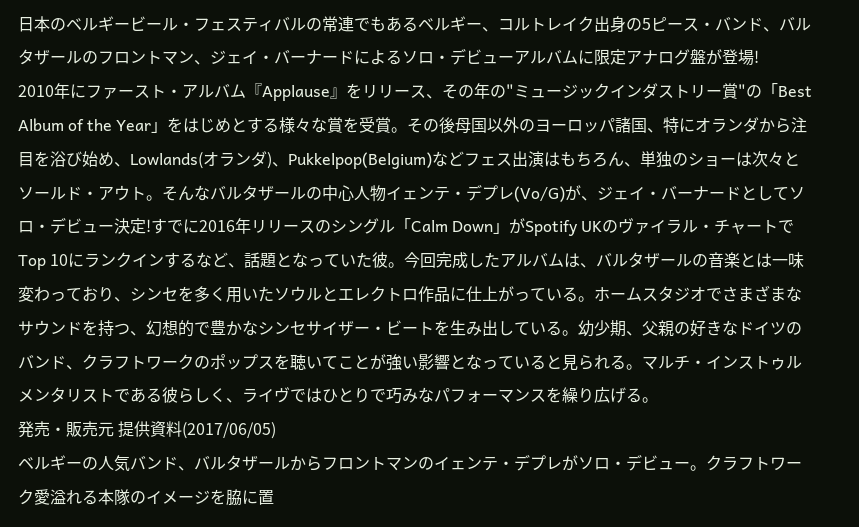日本のベルギービール・フェスティバルの常連でもあるベルギー、コルトレイク出身の5ピース・バンド、バルタザールのフロントマン、ジェイ・バーナードによるソロ・デビューアルバムに限定アナログ盤が登場!
2010年にファースト・アルバム『Applause』をリリース、その年の"ミュージックインダストリー賞"の「Best Album of the Year」をはじめとする様々な賞を受賞。その後母国以外のヨーロッパ諸国、特にオランダから注目を浴び始め、Lowlands(オランダ)、Pukkelpop(Belgium)などフェス出演はもちろん、単独のショーは次々とソールド・アウト。そんなバルタザールの中心人物イェンテ・デプレ(Vo/G)が、ジェイ・バーナードとしてソロ・デビュー決定!すでに2016年リリースのシングル「Calm Down」がSpotify UKのヴァイラル・チャートでTop 10にランクインするなど、話題となっていた彼。今回完成したアルバムは、バルタザールの音楽とは一味変わっており、シンセを多く用いたソウルとエレクトロ作品に仕上がっている。ホームスタジオでさまざまなサウンドを持つ、幻想的で豊かなシンセサイザー・ビートを生み出している。幼少期、父親の好きなドイツのバンド、クラフトワークのポップスを聴いてことが強い影響となっていると見られる。マルチ・インストゥルメンタリストである彼らしく、ライヴではひとりで巧みなパフォーマンスを繰り広げる。
発売・販売元 提供資料(2017/06/05)
ベルギーの人気バンド、バルタザールからフロントマンのイェンテ・デプレがソロ・デビュー。クラフトワーク愛溢れる本隊のイメージを脇に置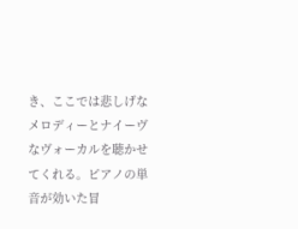き、ここでは悲しげなメロディーとナイーヴなヴォーカルを聴かせてくれる。ピアノの単音が効いた冒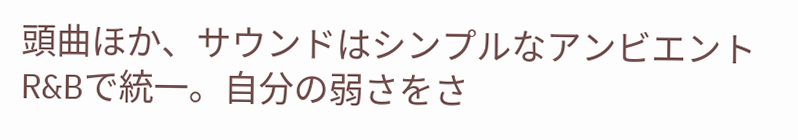頭曲ほか、サウンドはシンプルなアンビエントR&Bで統一。自分の弱さをさ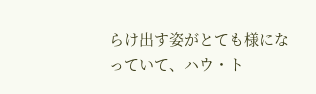らけ出す姿がとても様になっていて、ハウ・ト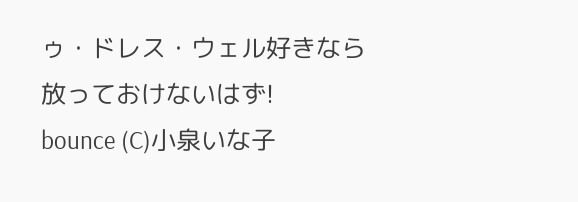ゥ・ドレス・ウェル好きなら放っておけないはず!
bounce (C)小泉いな子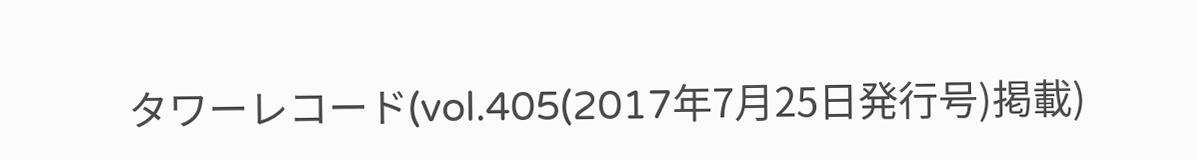タワーレコード(vol.405(2017年7月25日発行号)掲載)